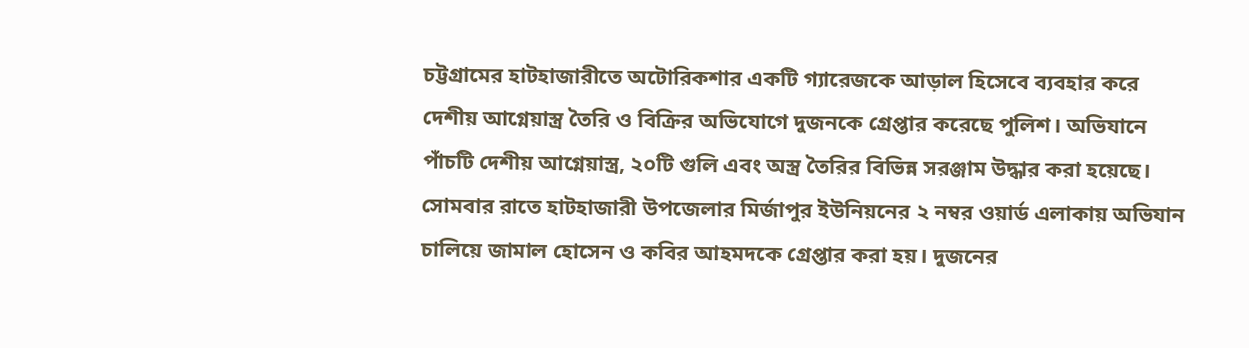চট্টগ্রামের হাটহাজারীতে অটোরিকশার একটি গ্যারেজকে আড়াল হিসেবে ব্যবহার করে দেশীয় আগ্নেয়াস্ত্র তৈরি ও বিক্রির অভিযোগে দুজনকে গ্রেপ্তার করেছে পুলিশ। অভিযানে পাঁচটি দেশীয় আগ্নেয়াস্ত্র, ২০টি গুলি এবং অস্ত্র তৈরির বিভিন্ন সরঞ্জাম উদ্ধার করা হয়েছে।
সোমবার রাতে হাটহাজারী উপজেলার মির্জাপুর ইউনিয়নের ২ নম্বর ওয়ার্ড এলাকায় অভিযান চালিয়ে জামাল হোসেন ও কবির আহমদকে গ্রেপ্তার করা হয়। দুজনের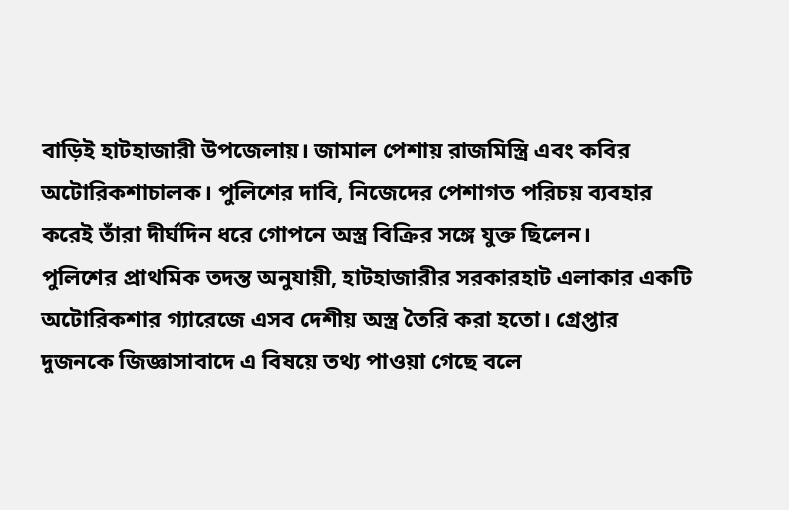বাড়িই হাটহাজারী উপজেলায়। জামাল পেশায় রাজমিস্ত্রি এবং কবির অটোরিকশাচালক। পুলিশের দাবি, নিজেদের পেশাগত পরিচয় ব্যবহার করেই তাঁরা দীর্ঘদিন ধরে গোপনে অস্ত্র বিক্রির সঙ্গে যুক্ত ছিলেন।
পুলিশের প্রাথমিক তদন্ত অনুযায়ী, হাটহাজারীর সরকারহাট এলাকার একটি অটোরিকশার গ্যারেজে এসব দেশীয় অস্ত্র তৈরি করা হতো। গ্রেপ্তার দুজনকে জিজ্ঞাসাবাদে এ বিষয়ে তথ্য পাওয়া গেছে বলে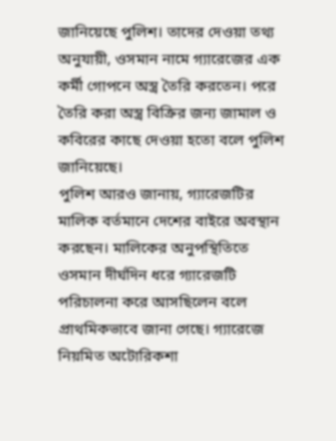জানিয়েছে পুলিশ। তাদের দেওয়া তথ্য অনুযায়ী, ওসমান নামে গ্যারেজের এক কর্মী গোপনে অস্ত্র তৈরি করতেন। পরে তৈরি করা অস্ত্র বিক্রির জন্য জামাল ও কবিরের কাছে দেওয়া হতো বলে পুলিশ জানিয়েছে।
পুলিশ আরও জানায়, গ্যারেজটির মালিক বর্তমানে দেশের বাইরে অবস্থান করছেন। মালিকের অনুপস্থিতিতে ওসমান দীর্ঘদিন ধরে গ্যারেজটি পরিচালনা করে আসছিলেন বলে প্রাথমিকভাবে জানা গেছে। গ্যারেজে নিয়মিত অটোরিকশা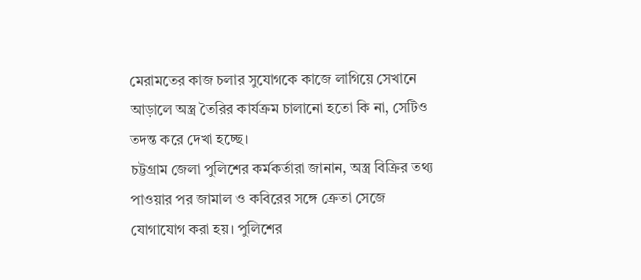মেরামতের কাজ চলার সুযোগকে কাজে লাগিয়ে সেখানে আড়ালে অস্ত্র তৈরির কার্যক্রম চালানো হতো কি না, সেটিও তদন্ত করে দেখা হচ্ছে।
চট্টগ্রাম জেলা পুলিশের কর্মকর্তারা জানান, অস্ত্র বিক্রির তথ্য পাওয়ার পর জামাল ও কবিরের সঙ্গে ক্রেতা সেজে যোগাযোগ করা হয়। পুলিশের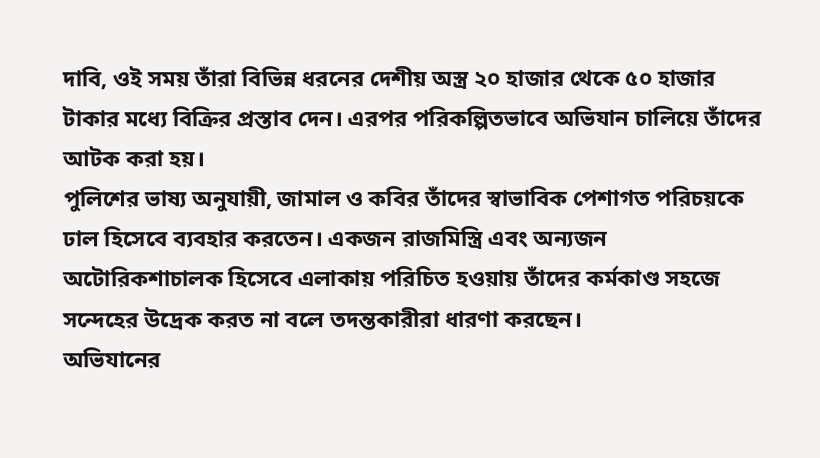দাবি, ওই সময় তাঁরা বিভিন্ন ধরনের দেশীয় অস্ত্র ২০ হাজার থেকে ৫০ হাজার টাকার মধ্যে বিক্রির প্রস্তাব দেন। এরপর পরিকল্পিতভাবে অভিযান চালিয়ে তাঁদের আটক করা হয়।
পুলিশের ভাষ্য অনুযায়ী, জামাল ও কবির তাঁদের স্বাভাবিক পেশাগত পরিচয়কে ঢাল হিসেবে ব্যবহার করতেন। একজন রাজমিস্ত্রি এবং অন্যজন অটোরিকশাচালক হিসেবে এলাকায় পরিচিত হওয়ায় তাঁদের কর্মকাণ্ড সহজে সন্দেহের উদ্রেক করত না বলে তদন্তকারীরা ধারণা করছেন।
অভিযানের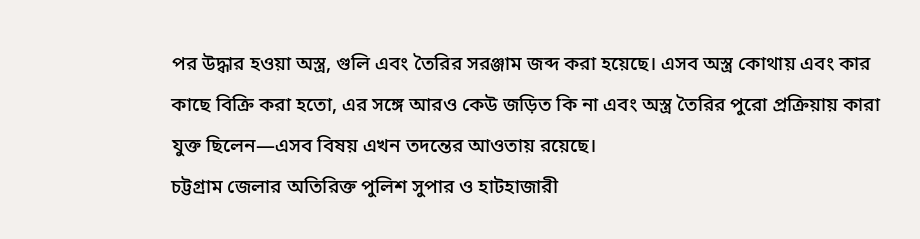পর উদ্ধার হওয়া অস্ত্র, গুলি এবং তৈরির সরঞ্জাম জব্দ করা হয়েছে। এসব অস্ত্র কোথায় এবং কার কাছে বিক্রি করা হতো, এর সঙ্গে আরও কেউ জড়িত কি না এবং অস্ত্র তৈরির পুরো প্রক্রিয়ায় কারা যুক্ত ছিলেন—এসব বিষয় এখন তদন্তের আওতায় রয়েছে।
চট্টগ্রাম জেলার অতিরিক্ত পুলিশ সুপার ও হাটহাজারী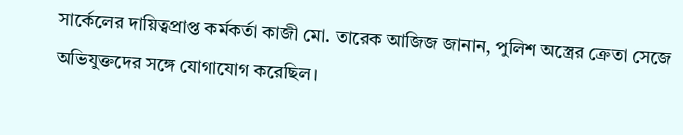সার্কেলের দায়িত্বপ্রাপ্ত কর্মকর্তা কাজী মো. তারেক আজিজ জানান, পুলিশ অস্ত্রের ক্রেতা সেজে অভিযুক্তদের সঙ্গে যোগাযোগ করেছিল।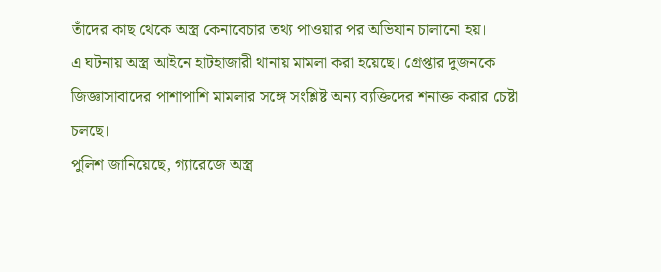তাঁদের কাছ থেকে অস্ত্র কেনাবেচার তথ্য পাওয়ার পর অভিযান চালানো হয়।
এ ঘটনায় অস্ত্র আইনে হাটহাজারী থানায় মামলা করা হয়েছে। গ্রেপ্তার দুজনকে জিজ্ঞাসাবাদের পাশাপাশি মামলার সঙ্গে সংশ্লিষ্ট অন্য ব্যক্তিদের শনাক্ত করার চেষ্টা চলছে।
পুলিশ জানিয়েছে, গ্যারেজে অস্ত্র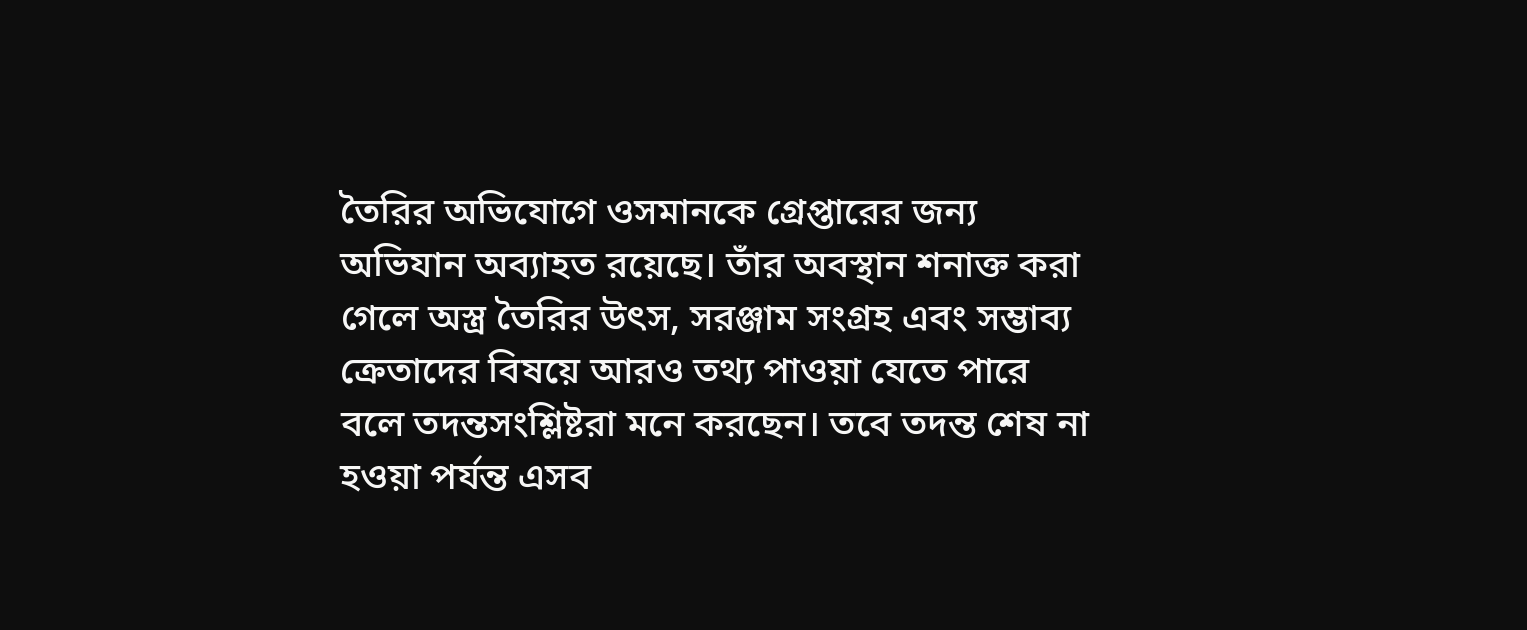তৈরির অভিযোগে ওসমানকে গ্রেপ্তারের জন্য অভিযান অব্যাহত রয়েছে। তাঁর অবস্থান শনাক্ত করা গেলে অস্ত্র তৈরির উৎস, সরঞ্জাম সংগ্রহ এবং সম্ভাব্য ক্রেতাদের বিষয়ে আরও তথ্য পাওয়া যেতে পারে বলে তদন্তসংশ্লিষ্টরা মনে করছেন। তবে তদন্ত শেষ না হওয়া পর্যন্ত এসব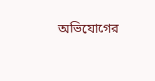অভিযোগের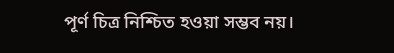পূর্ণ চিত্র নিশ্চিত হওয়া সম্ভব নয়।